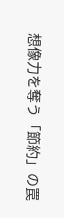想像力を奪う「節約」の罠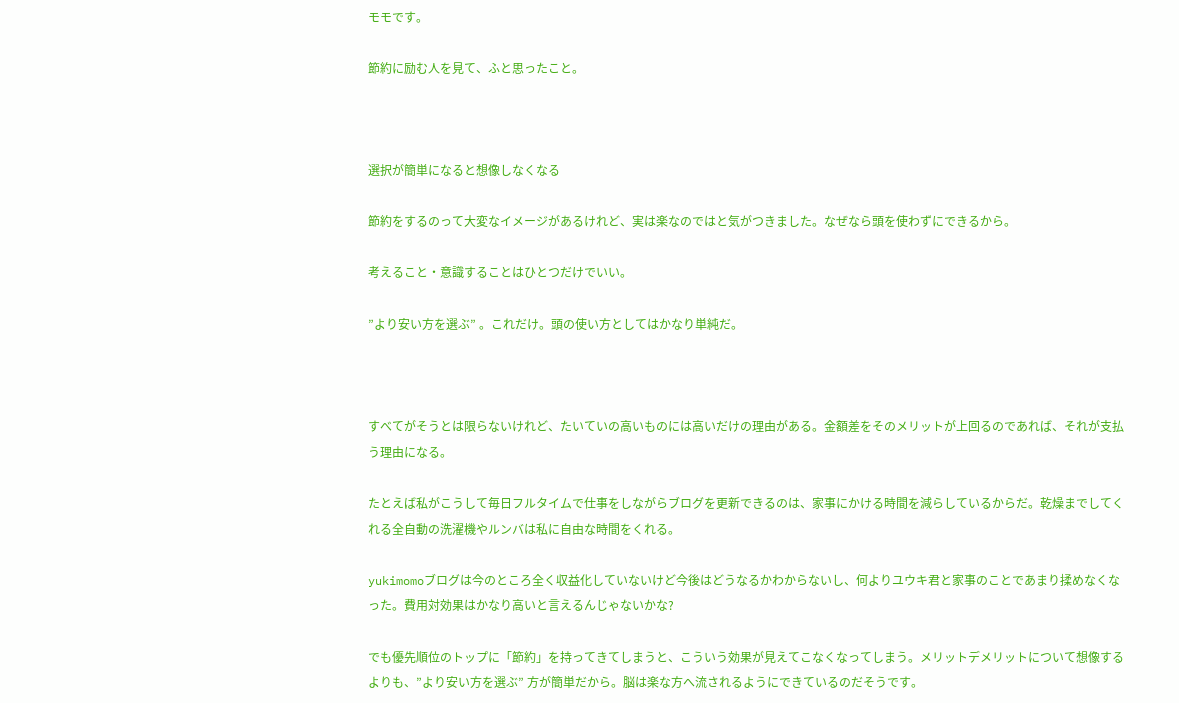モモです。

節約に励む人を見て、ふと思ったこと。



選択が簡単になると想像しなくなる

節約をするのって大変なイメージがあるけれど、実は楽なのではと気がつきました。なぜなら頭を使わずにできるから。

考えること・意識することはひとつだけでいい。

”より安い方を選ぶ” 。これだけ。頭の使い方としてはかなり単純だ。



すべてがそうとは限らないけれど、たいていの高いものには高いだけの理由がある。金額差をそのメリットが上回るのであれば、それが支払う理由になる。

たとえば私がこうして毎日フルタイムで仕事をしながらブログを更新できるのは、家事にかける時間を減らしているからだ。乾燥までしてくれる全自動の洗濯機やルンバは私に自由な時間をくれる。

yukimomoブログは今のところ全く収益化していないけど今後はどうなるかわからないし、何よりユウキ君と家事のことであまり揉めなくなった。費用対効果はかなり高いと言えるんじゃないかな?

でも優先順位のトップに「節約」を持ってきてしまうと、こういう効果が見えてこなくなってしまう。メリットデメリットについて想像するよりも、”より安い方を選ぶ” 方が簡単だから。脳は楽な方へ流されるようにできているのだそうです。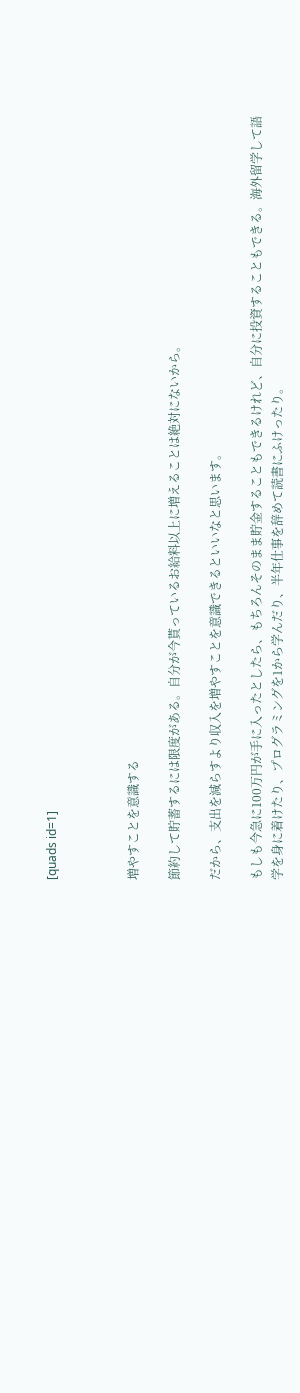[quads id=1]



増やすことを意識する

節約して貯蓄するには限度がある。自分が今貰っているお給料以上に増えることは絶対にないから。

だから、支出を減らすより収入を増やすことを意識できるといいなと思います。

もしも今急に100万円が手に入ったとしたら、もちろんそのまま貯金することもできるけれど、自分に投資することもできる。海外留学して語学を身に着けたり、プログラミングを1から学んだり、半年仕事を辞めて読書にふけったり。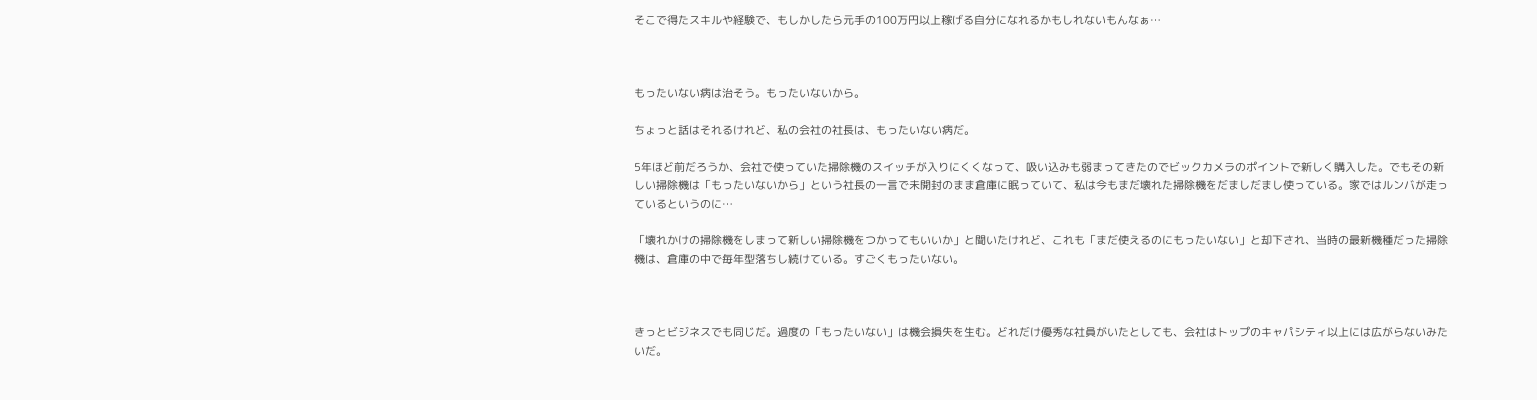そこで得たスキルや経験で、もしかしたら元手の100万円以上稼げる自分になれるかもしれないもんなぁ…



もったいない病は治そう。もったいないから。

ちょっと話はそれるけれど、私の会社の社長は、もったいない病だ。

5年ほど前だろうか、会社で使っていた掃除機のスイッチが入りにくくなって、吸い込みも弱まってきたのでビックカメラのポイントで新しく購入した。でもその新しい掃除機は「もったいないから」という社長の一言で未開封のまま倉庫に眠っていて、私は今もまだ壊れた掃除機をだましだまし使っている。家ではルンバが走っているというのに…

「壊れかけの掃除機をしまって新しい掃除機をつかってもいいか」と聞いたけれど、これも「まだ使えるのにもったいない」と却下され、当時の最新機種だった掃除機は、倉庫の中で毎年型落ちし続けている。すごくもったいない。



きっとビジネスでも同じだ。過度の「もったいない」は機会損失を生む。どれだけ優秀な社員がいたとしても、会社はトップのキャパシティ以上には広がらないみたいだ。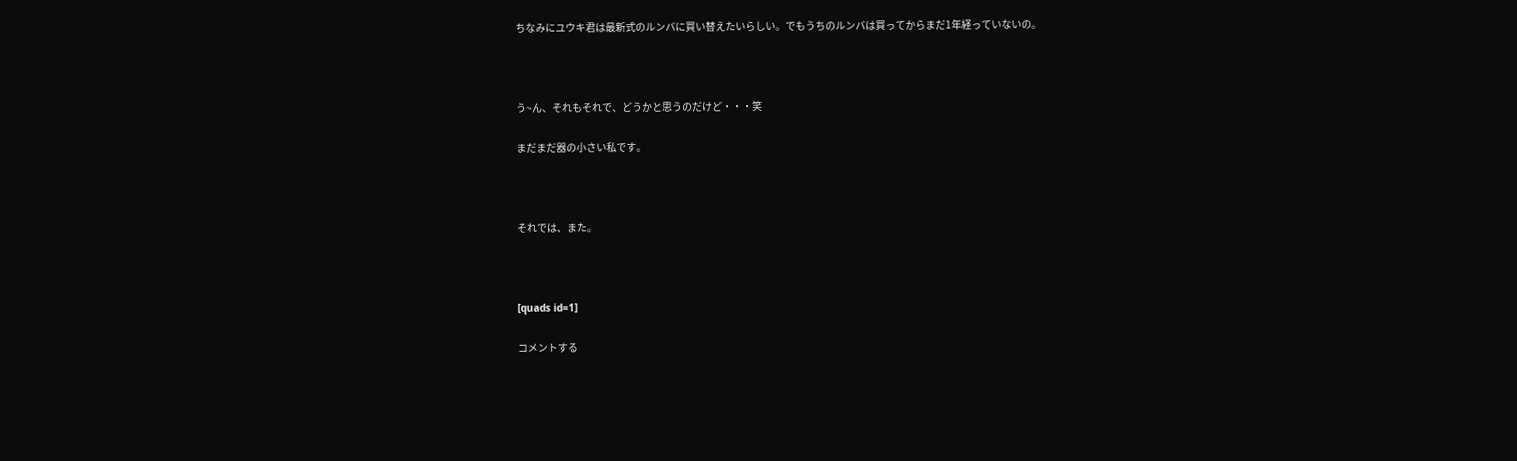ちなみにユウキ君は最新式のルンバに買い替えたいらしい。でもうちのルンバは買ってからまだ1年経っていないの。



う~ん、それもそれで、どうかと思うのだけど・・・笑

まだまだ器の小さい私です。



それでは、また。



[quads id=1]

コメントする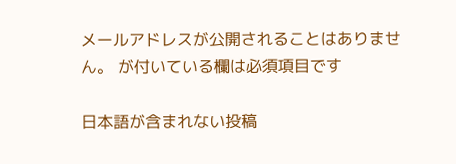メールアドレスが公開されることはありません。 が付いている欄は必須項目です

日本語が含まれない投稿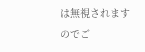は無視されますのでご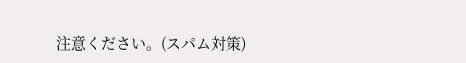注意ください。(スパム対策)